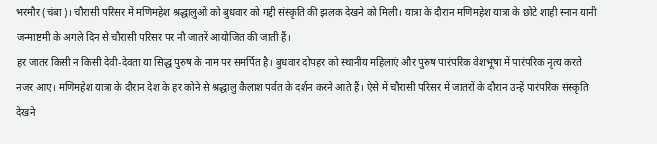भरमौर (चंबा)। चौरासी परिसर में मणिमहेश श्रद्धालुओं को बुधवार को गद्दी संस्कृति की झलक देखने को मिली। यात्रा के दौरान मणिमहेश यात्रा के छोटे शाही स्नान यानी जन्माष्टमी के अगले दिन से चौरासी परिसर पर नौ जातरें आयोजित की जाती हैं।
हर जातर किसी न किसी देवी-देवता या सिद्ध पुरुष के नाम पर समर्पित है। बुधवार दोपहर को स्थानीय महिलाएं और पुरुष पारंपरिक वेशभूषा में पारंपरिक नृत्य करते नजर आए। मणिमहेश यात्रा के दौरान देश के हर कोने से श्रद्धालु कैलाश पर्वत के दर्शन करने आते हैं। ऐसे में चौरासी परिसर में जातरों के दौरान उन्हें पारंपरिक संस्कृति देखने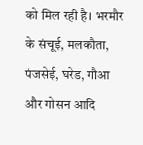को मिल रही है। भरमौर के संचूई, मलकौता, पंजसेई, घरेड, गौआ और गोसन आदि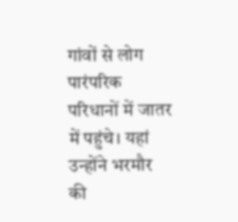गांवों से लोग पारंपरिक परिधानों में जातर में पहुंचे। यहां उन्होंने भरमौर की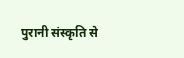पुरानी संस्कृति से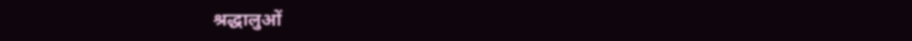श्रद्धालुओं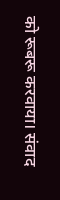को रूबरू करवाया। संवाद